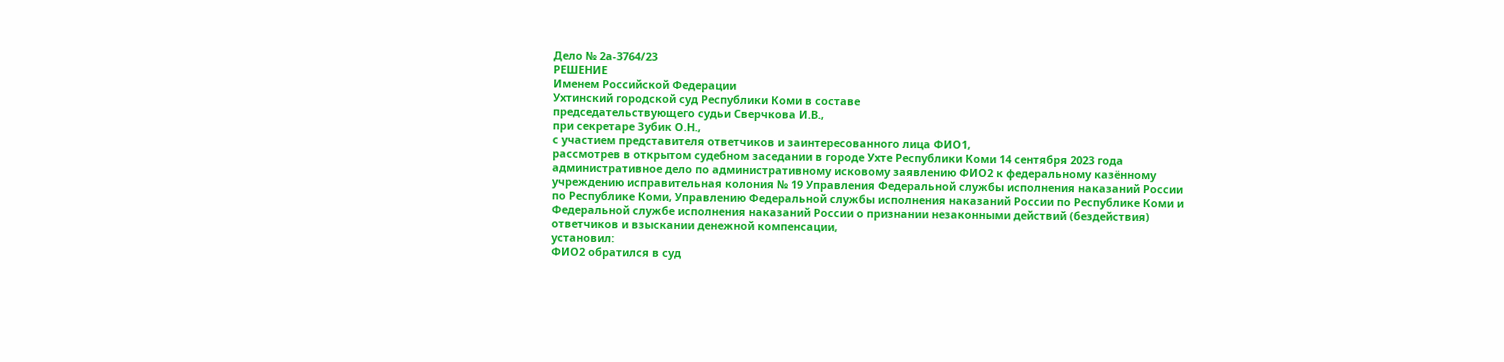Дело № 2а-3764/23
РЕШЕНИЕ
Именем Российской Федерации
Ухтинский городской суд Республики Коми в составе
председательствующего судьи Сверчкова И.В.,
при секретаре Зубик О.Н.,
с участием представителя ответчиков и заинтересованного лица ФИО1,
рассмотрев в открытом судебном заседании в городе Ухте Республики Коми 14 сентября 2023 года административное дело по административному исковому заявлению ФИО2 к федеральному казённому учреждению исправительная колония № 19 Управления Федеральной службы исполнения наказаний России по Республике Коми, Управлению Федеральной службы исполнения наказаний России по Республике Коми и Федеральной службе исполнения наказаний России о признании незаконными действий (бездействия) ответчиков и взыскании денежной компенсации,
установил:
ФИО2 обратился в суд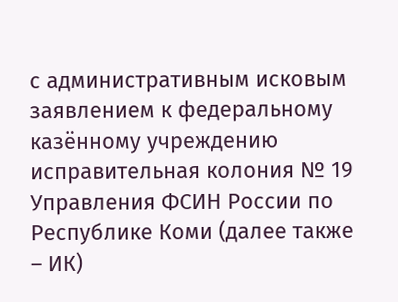с административным исковым заявлением к федеральному казённому учреждению исправительная колония № 19 Управления ФСИН России по Республике Коми (далее также – ИК)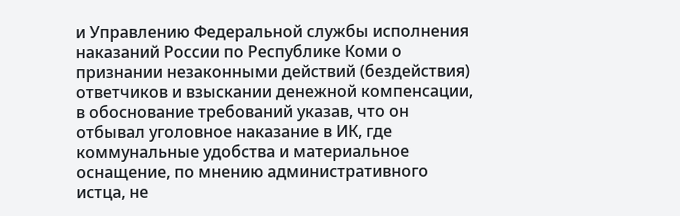и Управлению Федеральной службы исполнения наказаний России по Республике Коми о признании незаконными действий (бездействия) ответчиков и взыскании денежной компенсации, в обоснование требований указав, что он отбывал уголовное наказание в ИК, где коммунальные удобства и материальное оснащение, по мнению административного истца, не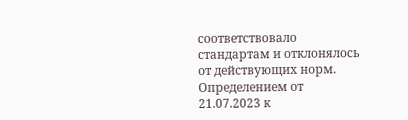соответствовало стандартам и отклонялось от действующих норм.
Определением от 21.07.2023 к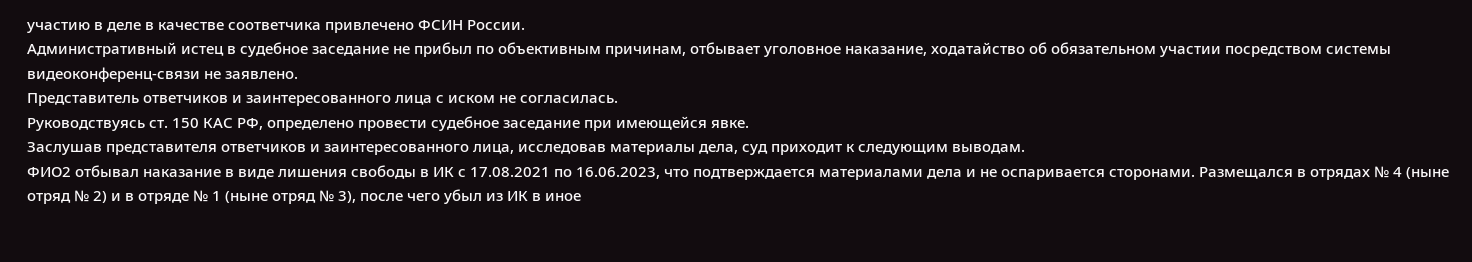участию в деле в качестве соответчика привлечено ФСИН России.
Административный истец в судебное заседание не прибыл по объективным причинам, отбывает уголовное наказание, ходатайство об обязательном участии посредством системы видеоконференц-связи не заявлено.
Представитель ответчиков и заинтересованного лица с иском не согласилась.
Руководствуясь ст. 150 КАС РФ, определено провести судебное заседание при имеющейся явке.
Заслушав представителя ответчиков и заинтересованного лица, исследовав материалы дела, суд приходит к следующим выводам.
ФИО2 отбывал наказание в виде лишения свободы в ИК с 17.08.2021 по 16.06.2023, что подтверждается материалами дела и не оспаривается сторонами. Размещался в отрядах № 4 (ныне отряд № 2) и в отряде № 1 (ныне отряд № 3), после чего убыл из ИК в иное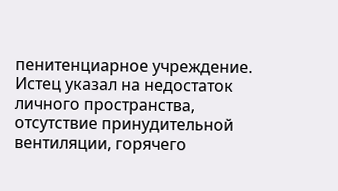пенитенциарное учреждение.
Истец указал на недостаток личного пространства, отсутствие принудительной вентиляции, горячего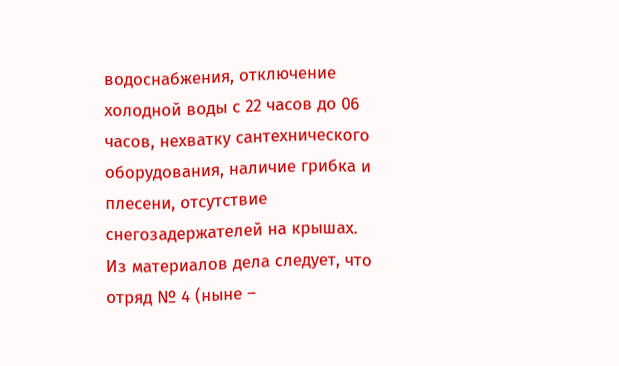водоснабжения, отключение холодной воды с 22 часов до 06 часов, нехватку сантехнического оборудования, наличие грибка и плесени, отсутствие снегозадержателей на крышах.
Из материалов дела следует, что отряд № 4 (ныне –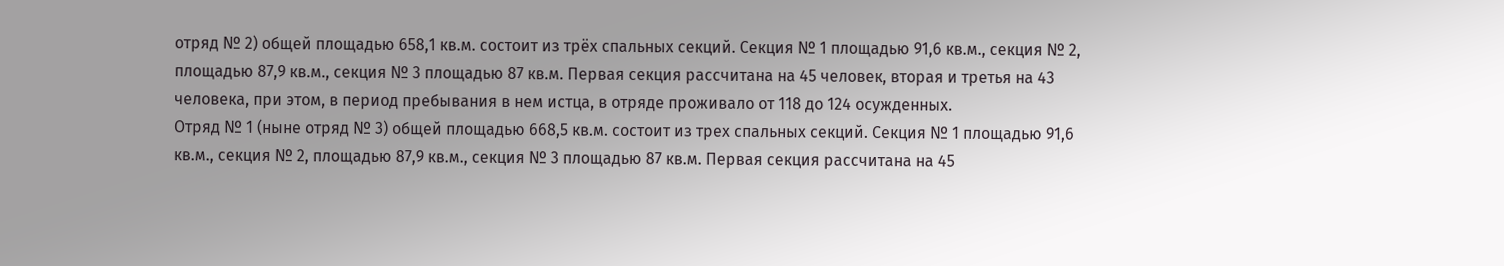отряд № 2) общей площадью 658,1 кв.м. состоит из трёх спальных секций. Секция № 1 площадью 91,6 кв.м., секция № 2, площадью 87,9 кв.м., секция № 3 площадью 87 кв.м. Первая секция рассчитана на 45 человек, вторая и третья на 43 человека, при этом, в период пребывания в нем истца, в отряде проживало от 118 до 124 осужденных.
Отряд № 1 (ныне отряд № 3) общей площадью 668,5 кв.м. состоит из трех спальных секций. Секция № 1 площадью 91,6 кв.м., секция № 2, площадью 87,9 кв.м., секция № 3 площадью 87 кв.м. Первая секция рассчитана на 45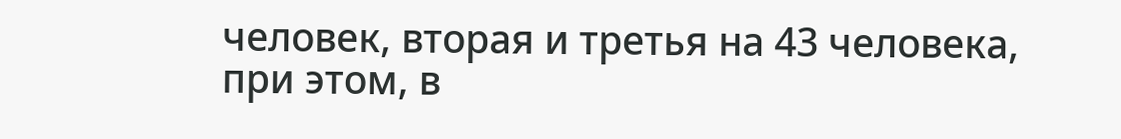человек, вторая и третья на 43 человека, при этом, в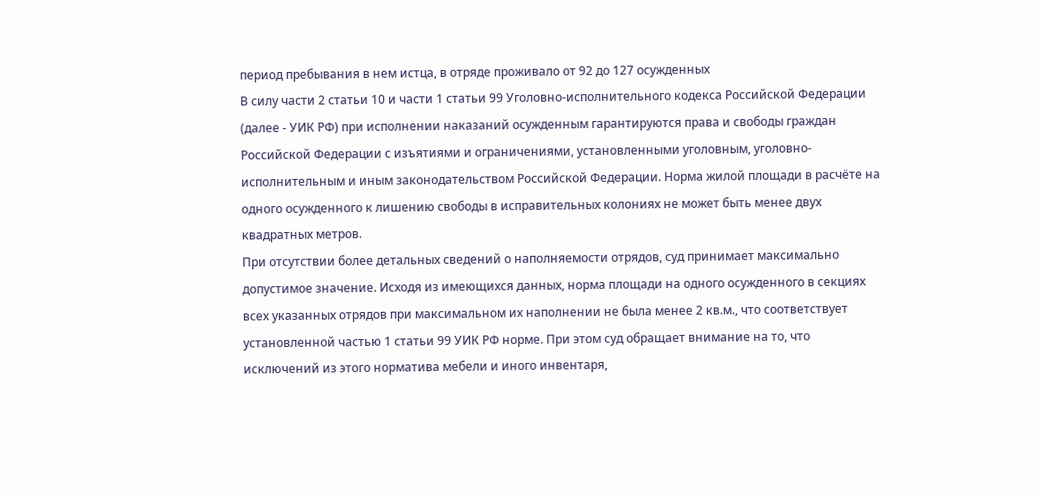период пребывания в нем истца, в отряде проживало от 92 до 127 осужденных
В силу части 2 статьи 10 и части 1 статьи 99 Уголовно-исполнительного кодекса Российской Федерации (далее - УИК РФ) при исполнении наказаний осужденным гарантируются права и свободы граждан Российской Федерации с изъятиями и ограничениями, установленными уголовным, уголовно-исполнительным и иным законодательством Российской Федерации. Норма жилой площади в расчёте на одного осужденного к лишению свободы в исправительных колониях не может быть менее двух квадратных метров.
При отсутствии более детальных сведений о наполняемости отрядов, суд принимает максимально допустимое значение. Исходя из имеющихся данных, норма площади на одного осужденного в секциях всех указанных отрядов при максимальном их наполнении не была менее 2 кв.м., что соответствует установленной частью 1 статьи 99 УИК РФ норме. При этом суд обращает внимание на то, что исключений из этого норматива мебели и иного инвентаря,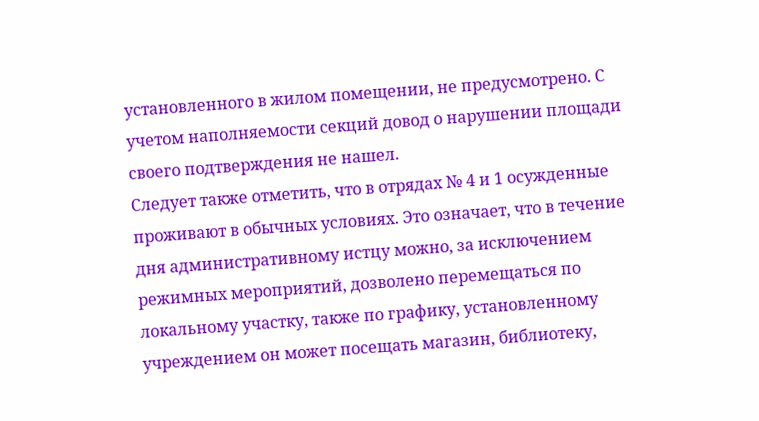установленного в жилом помещении, не предусмотрено. С учетом наполняемости секций довод о нарушении площади своего подтверждения не нашел.
Следует также отметить, что в отрядах № 4 и 1 осужденные проживают в обычных условиях. Это означает, что в течение дня административному истцу можно, за исключением режимных мероприятий, дозволено перемещаться по локальному участку, также по графику, установленному учреждением он может посещать магазин, библиотеку,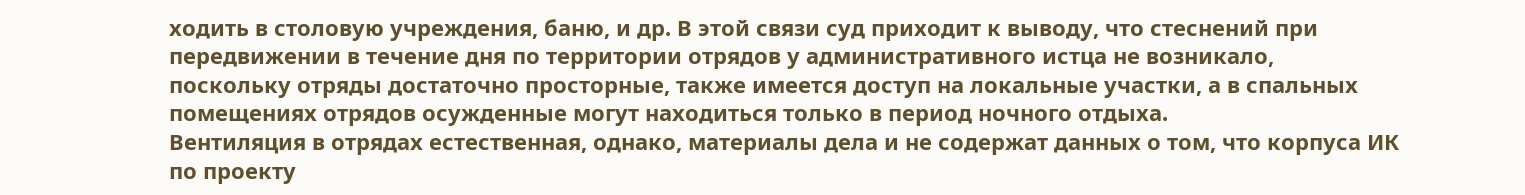ходить в столовую учреждения, баню, и др. В этой связи суд приходит к выводу, что стеснений при передвижении в течение дня по территории отрядов у административного истца не возникало, поскольку отряды достаточно просторные, также имеется доступ на локальные участки, а в спальных помещениях отрядов осужденные могут находиться только в период ночного отдыха.
Вентиляция в отрядах естественная, однако, материалы дела и не содержат данных о том, что корпуса ИК по проекту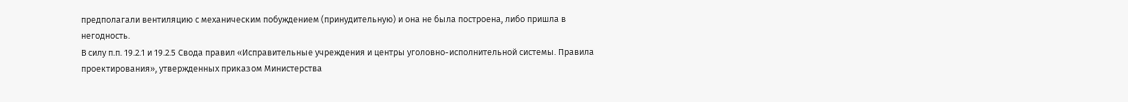предполагали вентиляцию с механическим побуждением (принудительную) и она не была построена, либо пришла в негодность.
В силу п.п. 19.2.1 и 19.2.5 Свода правил «Исправительные учреждения и центры уголовно-исполнительной системы. Правила проектирования», утвержденных приказом Министерства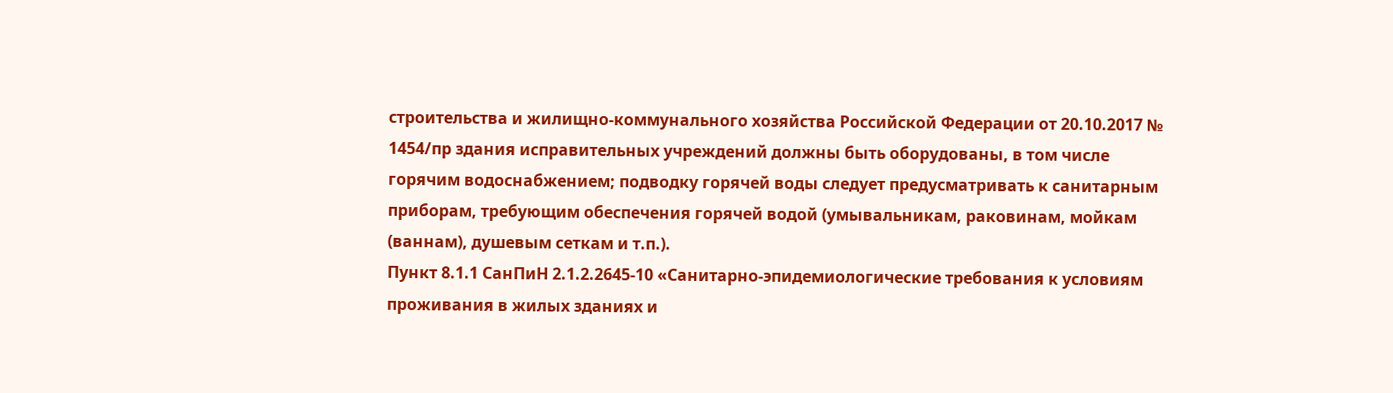строительства и жилищно-коммунального хозяйства Российской Федерации от 20.10.2017 № 1454/пр здания исправительных учреждений должны быть оборудованы, в том числе горячим водоснабжением; подводку горячей воды следует предусматривать к санитарным приборам, требующим обеспечения горячей водой (умывальникам, раковинам, мойкам (ваннам), душевым сеткам и т.п.).
Пункт 8.1.1 СанПиН 2.1.2.2645-10 «Санитарно-эпидемиологические требования к условиям проживания в жилых зданиях и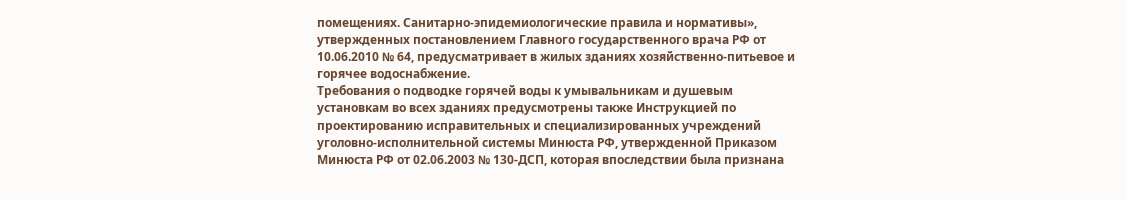помещениях. Санитарно-эпидемиологические правила и нормативы», утвержденных постановлением Главного государственного врача РФ от 10.06.2010 № 64, предусматривает в жилых зданиях хозяйственно-питьевое и горячее водоснабжение.
Требования о подводке горячей воды к умывальникам и душевым установкам во всех зданиях предусмотрены также Инструкцией по проектированию исправительных и специализированных учреждений уголовно-исполнительной системы Минюста РФ, утвержденной Приказом Минюста РФ от 02.06.2003 № 130-ДСП, которая впоследствии была признана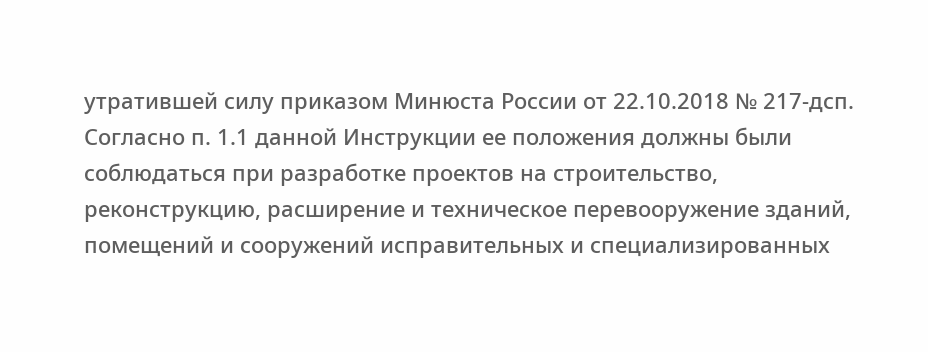утратившей силу приказом Минюста России от 22.10.2018 № 217-дсп. Согласно п. 1.1 данной Инструкции ее положения должны были соблюдаться при разработке проектов на строительство, реконструкцию, расширение и техническое перевооружение зданий, помещений и сооружений исправительных и специализированных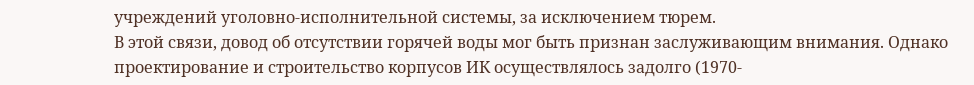учреждений уголовно-исполнительной системы, за исключением тюрем.
В этой связи, довод об отсутствии горячей воды мог быть признан заслуживающим внимания. Однако проектирование и строительство корпусов ИК осуществлялось задолго (1970-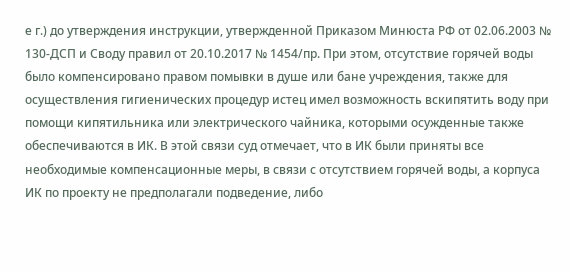е г.) до утверждения инструкции, утвержденной Приказом Минюста РФ от 02.06.2003 № 130-ДСП и Своду правил от 20.10.2017 № 1454/пр. При этом, отсутствие горячей воды было компенсировано правом помывки в душе или бане учреждения, также для осуществления гигиенических процедур истец имел возможность вскипятить воду при помощи кипятильника или электрического чайника, которыми осужденные также обеспечиваются в ИК. В этой связи суд отмечает, что в ИК были приняты все необходимые компенсационные меры, в связи с отсутствием горячей воды, а корпуса ИК по проекту не предполагали подведение, либо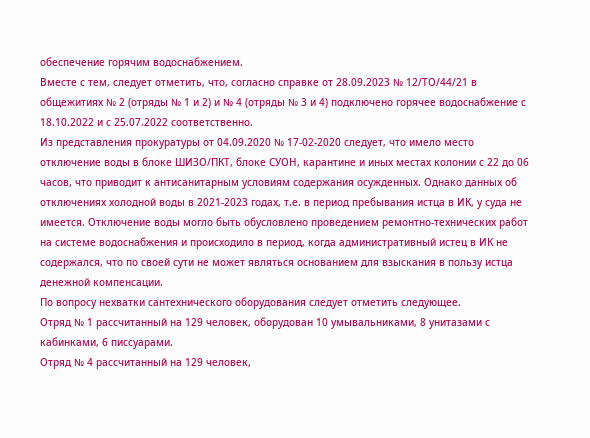обеспечение горячим водоснабжением.
Вместе с тем, следует отметить, что, согласно справке от 28.09.2023 № 12/ТО/44/21 в общежитиях № 2 (отряды № 1 и 2) и № 4 (отряды № 3 и 4) подключено горячее водоснабжение с 18.10.2022 и с 25.07.2022 соответственно.
Из представления прокуратуры от 04.09.2020 № 17-02-2020 следует, что имело место отключение воды в блоке ШИЗО/ПКТ, блоке СУОН, карантине и иных местах колонии с 22 до 06 часов, что приводит к антисанитарным условиям содержания осужденных. Однако данных об отключениях холодной воды в 2021-2023 годах, т.е. в период пребывания истца в ИК, у суда не имеется. Отключение воды могло быть обусловлено проведением ремонтно-технических работ на системе водоснабжения и происходило в период, когда административный истец в ИК не содержался, что по своей сути не может являться основанием для взыскания в пользу истца денежной компенсации.
По вопросу нехватки сантехнического оборудования следует отметить следующее.
Отряд № 1 рассчитанный на 129 человек, оборудован 10 умывальниками, 8 унитазами с кабинками, 6 писсуарами.
Отряд № 4 рассчитанный на 129 человек,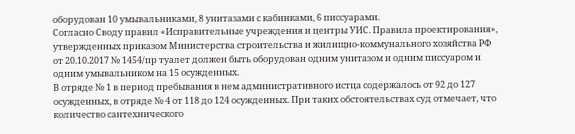оборудован 10 умывальниками, 8 унитазами с кабинками, 6 писсуарами.
Согласно Своду правил «Исправительные учреждения и центры УИС. Правила проектирования», утвержденных приказом Министерства строительства и жилищно-коммунального хозяйства РФ от 20.10.2017 № 1454/пр туалет должен быть оборудован одним унитазом и одним писсуаром и одним умывальником на 15 осужденных.
В отряде № 1 в период пребывания в нем административного истца содержалось от 92 до 127 осужденных, в отряде № 4 от 118 до 124 осужденных. При таких обстоятельствах суд отмечает, что количество сантехнического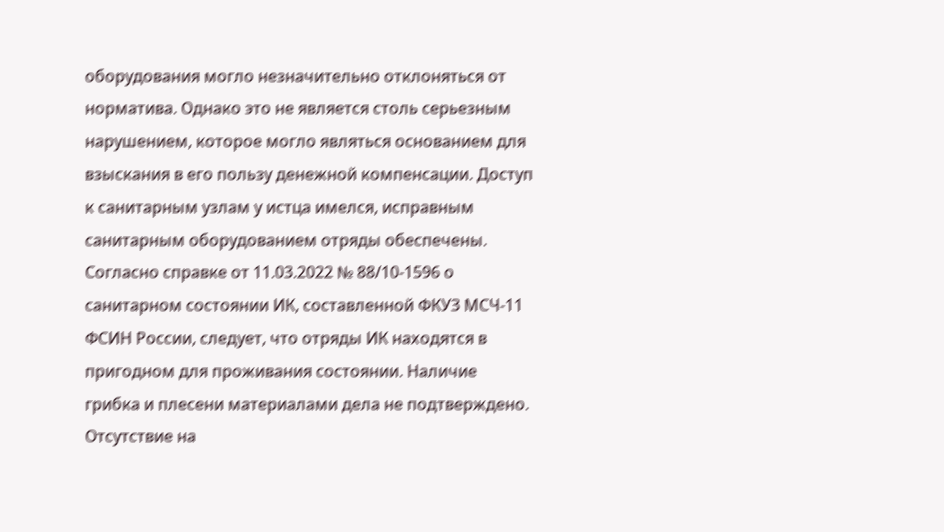оборудования могло незначительно отклоняться от норматива. Однако это не является столь серьезным нарушением, которое могло являться основанием для взыскания в его пользу денежной компенсации. Доступ к санитарным узлам у истца имелся, исправным санитарным оборудованием отряды обеспечены.
Согласно справке от 11.03.2022 № 88/10-1596 о санитарном состоянии ИК, составленной ФКУЗ МСЧ-11 ФСИН России, следует, что отряды ИК находятся в пригодном для проживания состоянии. Наличие грибка и плесени материалами дела не подтверждено.
Отсутствие на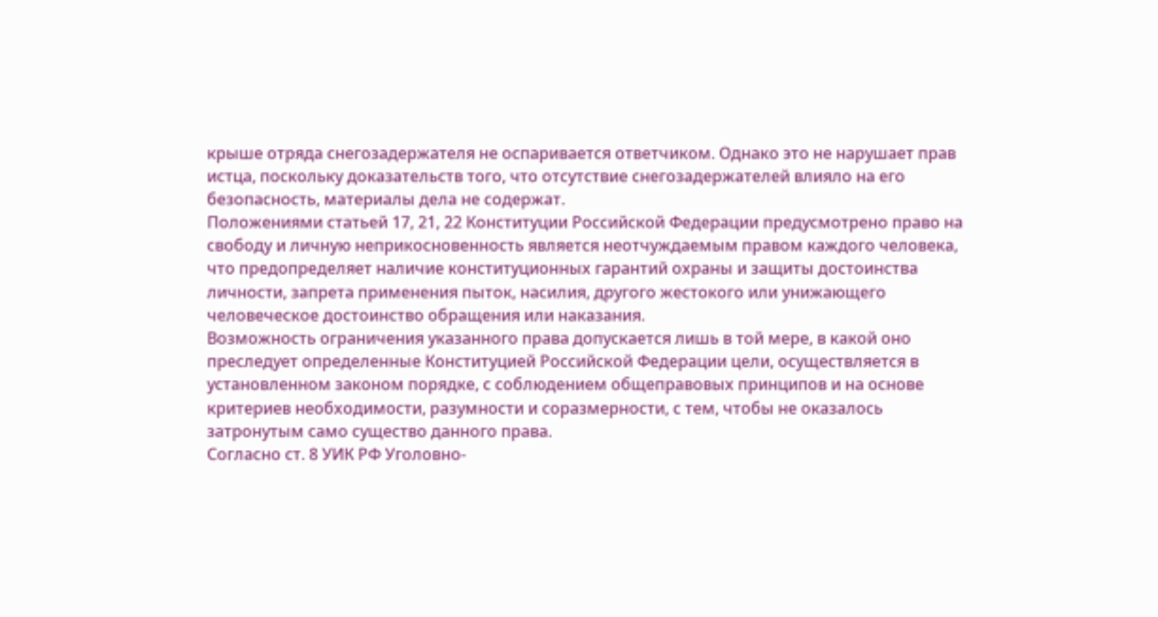крыше отряда снегозадержателя не оспаривается ответчиком. Однако это не нарушает прав истца, поскольку доказательств того, что отсутствие снегозадержателей влияло на его безопасность, материалы дела не содержат.
Положениями статьей 17, 21, 22 Конституции Российской Федерации предусмотрено право на свободу и личную неприкосновенность является неотчуждаемым правом каждого человека, что предопределяет наличие конституционных гарантий охраны и защиты достоинства личности, запрета применения пыток, насилия, другого жестокого или унижающего человеческое достоинство обращения или наказания.
Возможность ограничения указанного права допускается лишь в той мере, в какой оно преследует определенные Конституцией Российской Федерации цели, осуществляется в установленном законом порядке, с соблюдением общеправовых принципов и на основе критериев необходимости, разумности и соразмерности, с тем, чтобы не оказалось затронутым само существо данного права.
Согласно ст. 8 УИК РФ Уголовно-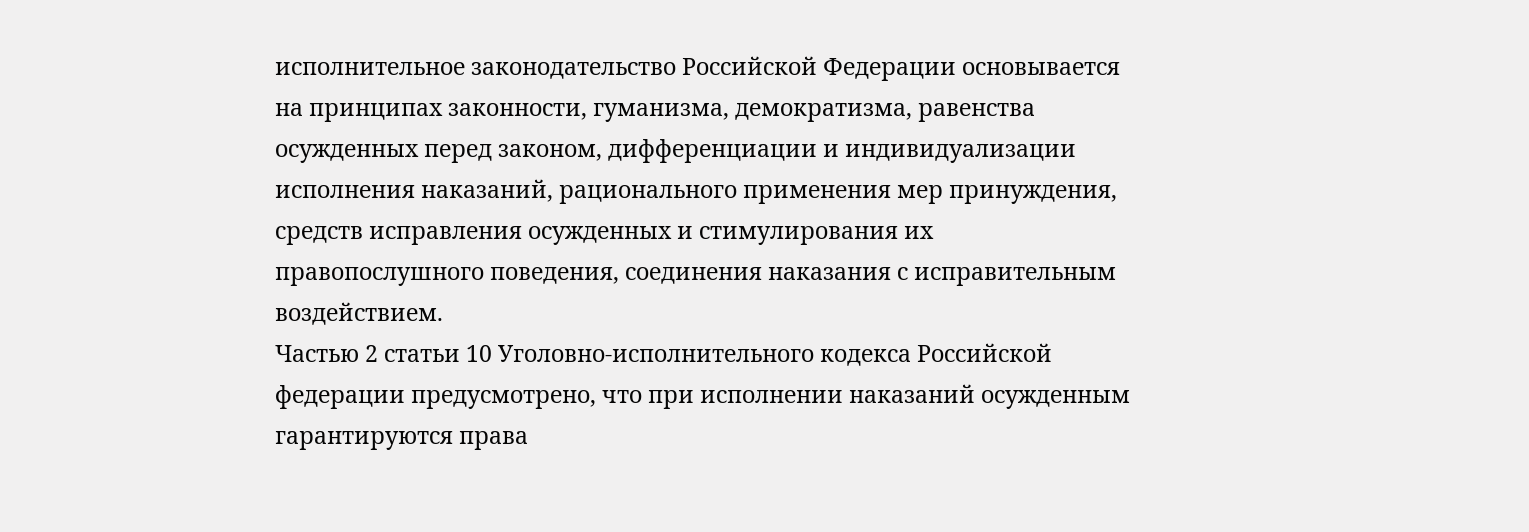исполнительное законодательство Российской Федерации основывается на принципах законности, гуманизма, демократизма, равенства осужденных перед законом, дифференциации и индивидуализации исполнения наказаний, рационального применения мер принуждения, средств исправления осужденных и стимулирования их правопослушного поведения, соединения наказания с исправительным воздействием.
Частью 2 статьи 10 Уголовно-исполнительного кодекса Российской федерации предусмотрено, что при исполнении наказаний осужденным гарантируются права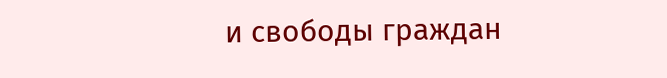и свободы граждан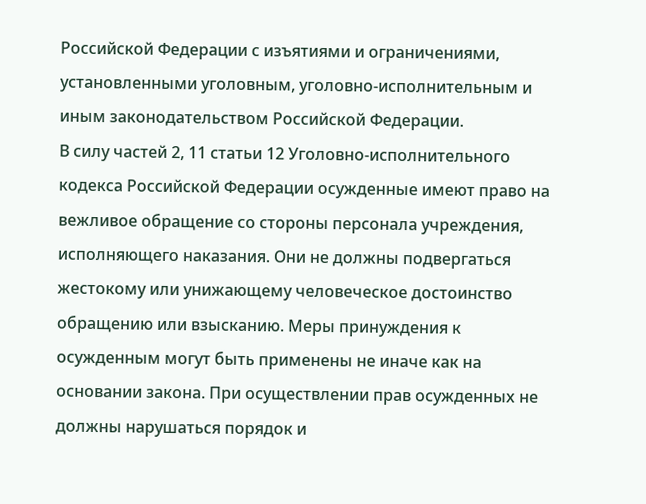Российской Федерации с изъятиями и ограничениями, установленными уголовным, уголовно-исполнительным и иным законодательством Российской Федерации.
В силу частей 2, 11 статьи 12 Уголовно-исполнительного кодекса Российской Федерации осужденные имеют право на вежливое обращение со стороны персонала учреждения, исполняющего наказания. Они не должны подвергаться жестокому или унижающему человеческое достоинство обращению или взысканию. Меры принуждения к осужденным могут быть применены не иначе как на основании закона. При осуществлении прав осужденных не должны нарушаться порядок и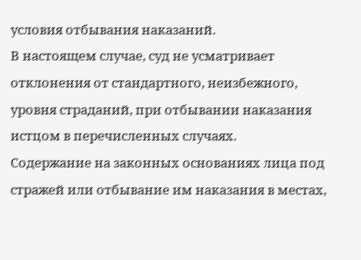условия отбывания наказаний.
В настоящем случае, суд не усматривает отклонения от стандартного, неизбежного, уровня страданий, при отбывании наказания истцом в перечисленных случаях.
Содержание на законных основаниях лица под стражей или отбывание им наказания в местах,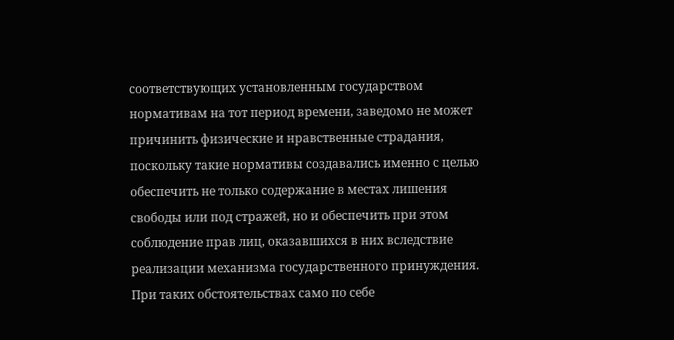соответствующих установленным государством нормативам на тот период времени, заведомо не может причинить физические и нравственные страдания, поскольку такие нормативы создавались именно с целью обеспечить не только содержание в местах лишения свободы или под стражей, но и обеспечить при этом соблюдение прав лиц, оказавшихся в них вследствие реализации механизма государственного принуждения.
При таких обстоятельствах само по себе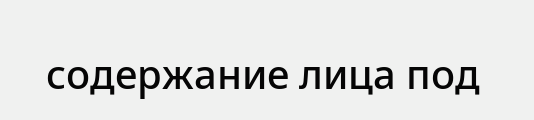содержание лица под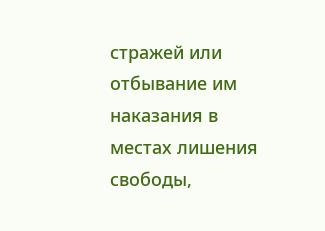стражей или отбывание им наказания в местах лишения свободы,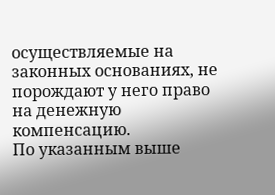осуществляемые на законных основаниях, не порождают у него право на денежную компенсацию.
По указанным выше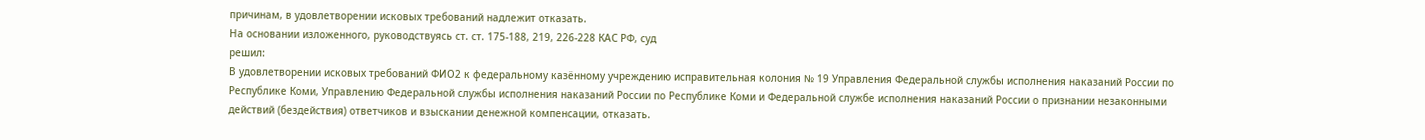причинам, в удовлетворении исковых требований надлежит отказать.
На основании изложенного, руководствуясь ст. ст. 175-188, 219, 226-228 КАС РФ, суд
решил:
В удовлетворении исковых требований ФИО2 к федеральному казённому учреждению исправительная колония № 19 Управления Федеральной службы исполнения наказаний России по Республике Коми, Управлению Федеральной службы исполнения наказаний России по Республике Коми и Федеральной службе исполнения наказаний России о признании незаконными действий (бездействия) ответчиков и взыскании денежной компенсации, отказать.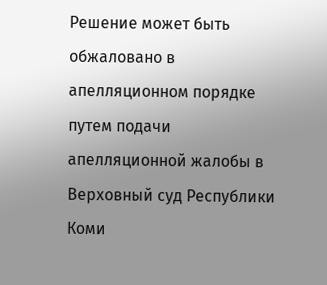Решение может быть обжаловано в апелляционном порядке путем подачи апелляционной жалобы в Верховный суд Республики Коми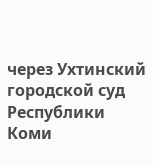через Ухтинский городской суд Республики Коми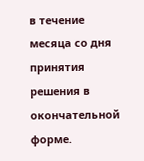в течение месяца со дня принятия решения в окончательной форме.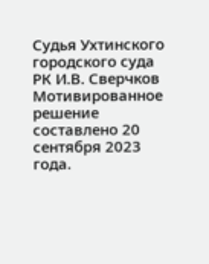Судья Ухтинского городского суда РК И.В. Сверчков
Мотивированное решение составлено 20 сентября 2023 года.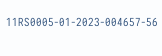11RS0005-01-2023-004657-56